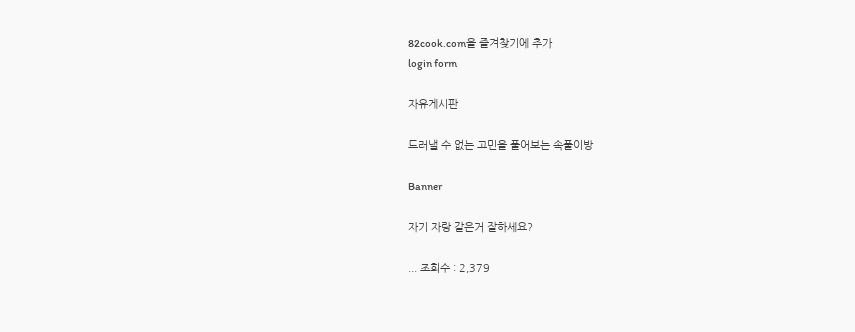82cook.com을 즐겨찾기에 추가
login form

자유게시판

드러낼 수 없는 고민을 풀어보는 속풀이방

Banner

자기 자랑 같은거 잘하세요?

... 조회수 : 2,379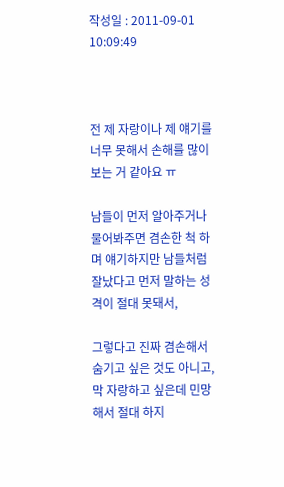작성일 : 2011-09-01 10:09:49



전 제 자랑이나 제 얘기를 너무 못해서 손해를 많이 보는 거 같아요 ㅠ

남들이 먼저 알아주거나 물어봐주면 겸손한 척 하며 얘기하지만 남들처럼 잘났다고 먼저 말하는 성격이 절대 못돼서,

그렇다고 진짜 겸손해서 숨기고 싶은 것도 아니고, 막 자랑하고 싶은데 민망해서 절대 하지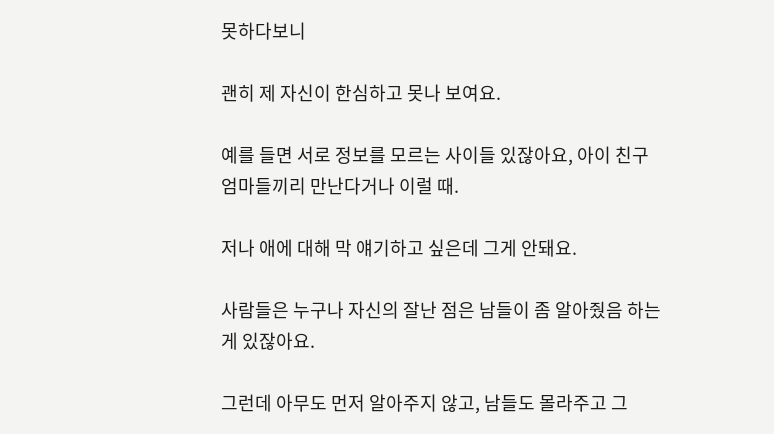못하다보니

괜히 제 자신이 한심하고 못나 보여요.

예를 들면 서로 정보를 모르는 사이들 있잖아요, 아이 친구 엄마들끼리 만난다거나 이럴 때.

저나 애에 대해 막 얘기하고 싶은데 그게 안돼요.

사람들은 누구나 자신의 잘난 점은 남들이 좀 알아줬음 하는게 있잖아요.

그런데 아무도 먼저 알아주지 않고, 남들도 몰라주고 그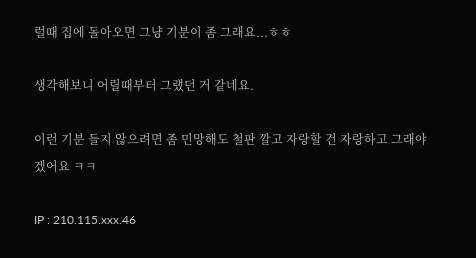럴때 집에 돌아오면 그냥 기분이 좀 그래요...ㅎㅎ

생각해보니 어릴때부터 그랬던 거 같네요.

이런 기분 들지 않으려면 좀 민망해도 철판 깔고 자랑할 건 자랑하고 그래야겠어요 ㅋㅋ

IP : 210.115.xxx.46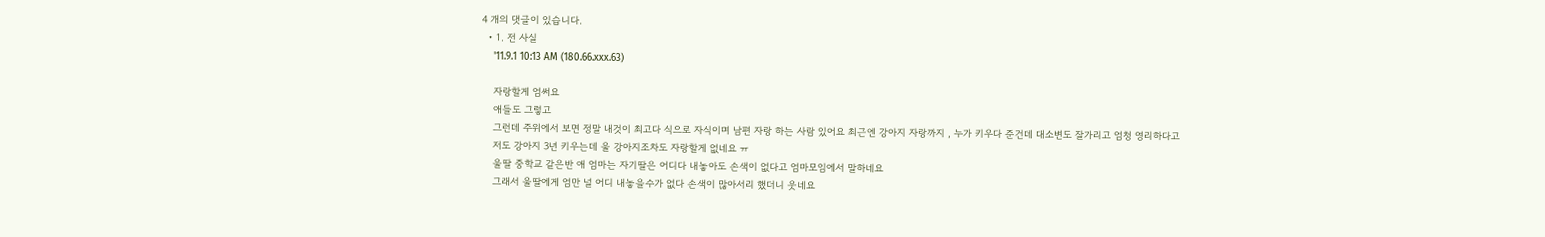4 개의 댓글이 있습니다.
  • 1. 전 사실
    '11.9.1 10:13 AM (180.66.xxx.63)

    자랑할게 엄써요
    애들도 그렇고
    그런데 주위에서 보면 정말 내것이 최고다 식으로 자식이며 남편 자랑 하는 사람 있어요 최근엔 강아지 자랑까지 , 누가 키우다 준건데 대소변도 잘가리고 엄청 영리하다고
    저도 강아지 3년 키우는데 울 강아지조차도 자랑할게 없네요 ㅠ
    울딸 중학교 같은반 애 엄마는 자기딸은 어디다 내놓아도 손색이 없다고 엄마모임에서 말하네요
    그래서 울딸에게 엄만 널 어디 내놓을수가 없다 손색이 많아서리 했더니 웃네요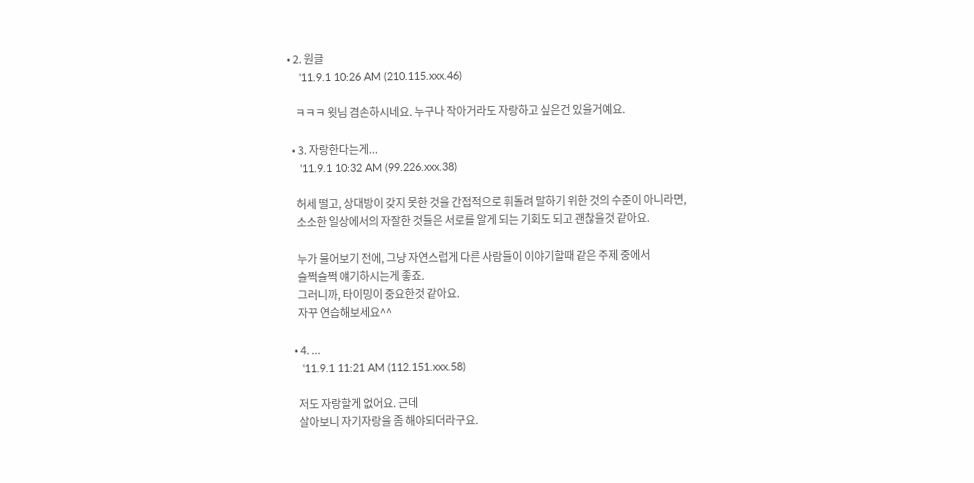• 2. 원글
    '11.9.1 10:26 AM (210.115.xxx.46)

    ㅋㅋㅋ 윗님 겸손하시네요. 누구나 작아거라도 자랑하고 싶은건 있을거예요.

  • 3. 자랑한다는게...
    '11.9.1 10:32 AM (99.226.xxx.38)

    허세 떨고, 상대방이 갖지 못한 것을 간접적으로 휘돌려 말하기 위한 것의 수준이 아니라면,
    소소한 일상에서의 자잘한 것들은 서로를 알게 되는 기회도 되고 괜찮을것 같아요.

    누가 물어보기 전에, 그냥 자연스럽게 다른 사람들이 이야기할때 같은 주제 중에서
    슬쩍슬쩍 얘기하시는게 좋죠.
    그러니까, 타이밍이 중요한것 같아요.
    자꾸 연습해보세요^^

  • 4. ...
    '11.9.1 11:21 AM (112.151.xxx.58)

    저도 자랑할게 없어요. 근데
    살아보니 자기자랑을 좀 해야되더라구요.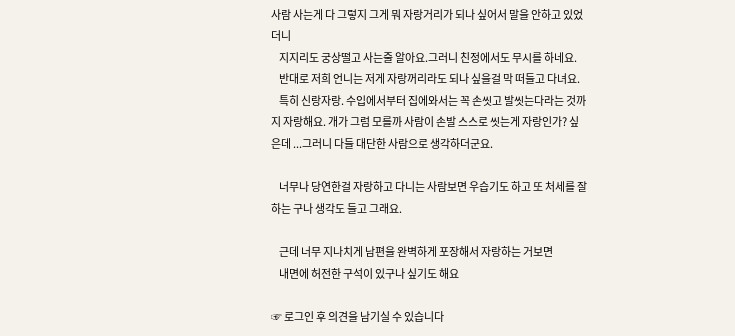사람 사는게 다 그렇지 그게 뭐 자랑거리가 되나 싶어서 말을 안하고 있었더니
    지지리도 궁상떨고 사는줄 알아요.그러니 친정에서도 무시를 하네요.
    반대로 저희 언니는 저게 자랑꺼리라도 되나 싶을걸 막 떠들고 다녀요.
    특히 신랑자랑. 수입에서부터 집에와서는 꼭 손씻고 발씻는다라는 것까지 자랑해요. 개가 그럼 모를까 사람이 손발 스스로 씻는게 자랑인가? 싶은데 ...그러니 다들 대단한 사람으로 생각하더군요.

    너무나 당연한걸 자랑하고 다니는 사람보면 우습기도 하고 또 처세를 잘하는 구나 생각도 들고 그래요.

    근데 너무 지나치게 남편을 완벽하게 포장해서 자랑하는 거보면
    내면에 허전한 구석이 있구나 싶기도 해요

☞ 로그인 후 의견을 남기실 수 있습니다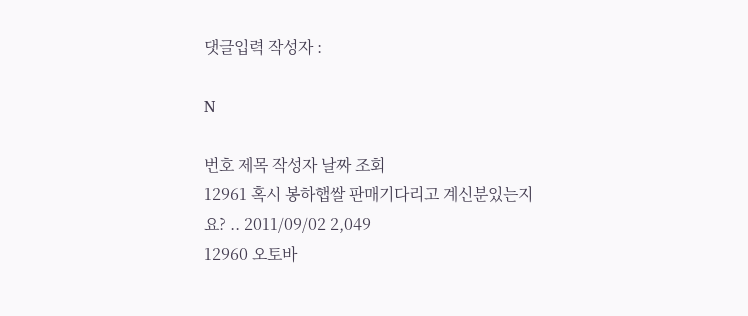댓글입력 작성자 :

N

번호 제목 작성자 날짜 조회
12961 혹시 봉하햅쌀 판매기다리고 계신분있는지요? .. 2011/09/02 2,049
12960 오토바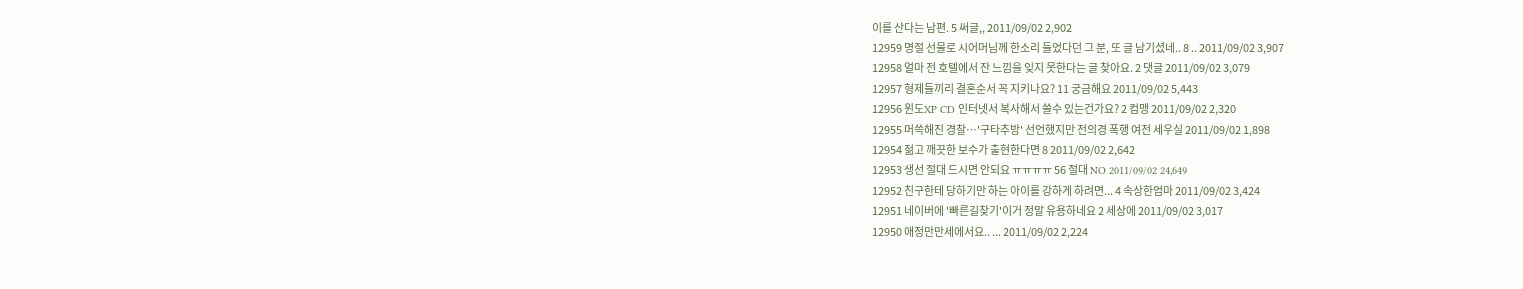이를 산다는 남편. 5 써글,, 2011/09/02 2,902
12959 명절 선물로 시어머님께 한소리 들었다던 그 분, 또 글 남기셨네.. 8 .. 2011/09/02 3,907
12958 얼마 전 호텔에서 잔 느낌을 잊지 못한다는 글 찾아요. 2 댓글 2011/09/02 3,079
12957 형제들끼리 결혼순서 꼭 지키나요? 11 궁금해요 2011/09/02 5,443
12956 윈도XP CD 인터넷서 복사해서 쓸수 있는건가요? 2 컴맹 2011/09/02 2,320
12955 머쓱해진 경찰…'구타추방' 선언했지만 전의경 폭행 여전 세우실 2011/09/02 1,898
12954 젊고 깨끗한 보수가 출현한다면 8 2011/09/02 2,642
12953 생선 절대 드시면 안되요 ㅠㅠㅠㅠ 56 절대 NO 2011/09/02 24,649
12952 친구한테 당하기만 하는 아이를 강하게 하려면... 4 속상한엄마 2011/09/02 3,424
12951 네이버에 '빠른길찾기'이거 정말 유용하네요 2 세상에 2011/09/02 3,017
12950 애정만만세에서요.. ... 2011/09/02 2,224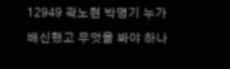12949 곽노현 박명기 누가 배신했고 무엇을 봐야 하나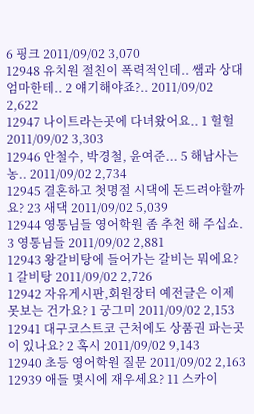6 핑크 2011/09/02 3,070
12948 유치원 절친이 폭력적인데.. 쌤과 상대엄마한테.. 2 얘기해야죠?.. 2011/09/02 2,622
12947 나이트라는곳에 다녀왔어요.. 1 헐헐 2011/09/02 3,303
12946 안철수, 박경철, 윤여준... 5 해남사는 농.. 2011/09/02 2,734
12945 결혼하고 첫명절 시댁에 돈드려야할까요? 23 새댁 2011/09/02 5,039
12944 영통님들 영어학원 좀 추천 해 주십쇼. 3 영통님들 2011/09/02 2,881
12943 왕갈비탕에 들어가는 갈비는 뭐에요? 1 갈비탕 2011/09/02 2,726
12942 자유게시판,회원장터 예전글은 이제 못보는 건가요? 1 궁그미 2011/09/02 2,153
12941 대구코스트코 근처에도 상품권 파는곳이 있나요? 2 혹시 2011/09/02 9,143
12940 초등 영어학원 질문 2011/09/02 2,163
12939 애들 몇시에 재우세요? 11 스카이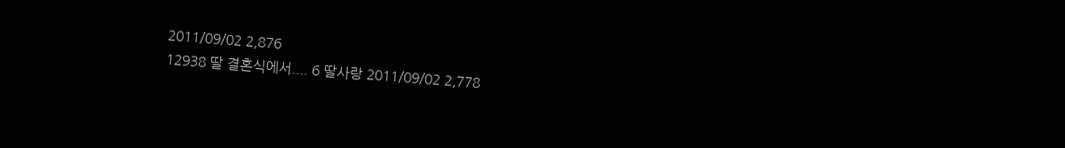2011/09/02 2,876
12938 딸 결혼식에서.... 6 딸사랑 2011/09/02 2,778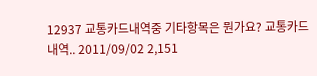12937 교통카드내역중 기타항목은 뭔가요? 교통카드내역.. 2011/09/02 2,151